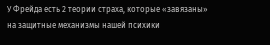У Фрейда есть 2 теории страха, которые «завязаны» на защитные механизмы нашей психики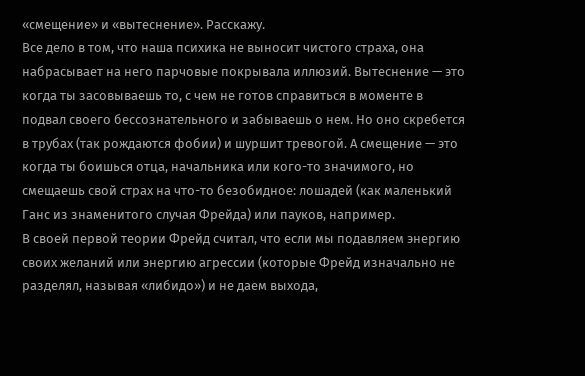«смещение» и «вытеснение». Расскажу.
Все дело в том, что наша психика не выносит чистого страха, она набрасывает на него парчовые покрывала иллюзий. Вытеснение — это когда ты засовываешь то, с чем не готов справиться в моменте в подвал своего бессознательного и забываешь о нем. Но оно скребется в трубах (так рождаются фобии) и шуршит тревогой. А смещение — это когда ты боишься отца, начальника или кого-то значимого, но смещаешь свой страх на что-то безобидное: лошадей (как маленький Ганс из знаменитого случая Фрейда) или пауков, например.
В своей первой теории Фрейд считал, что если мы подавляем энергию своих желаний или энергию агрессии (которые Фрейд изначально не разделял, называя «либидо») и не даем выхода,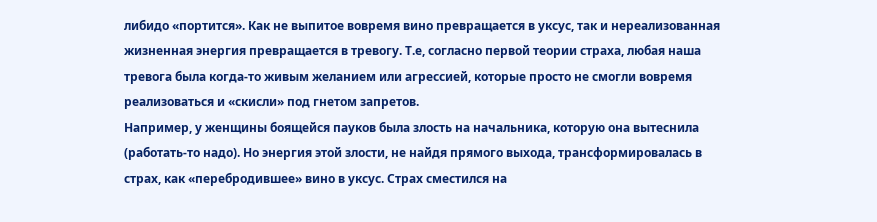либидо «портится». Как не выпитое вовремя вино превращается в уксус, так и нереализованная жизненная энергия превращается в тревогу. Т.е, согласно первой теории страха, любая наша тревога была когда-то живым желанием или агрессией, которые просто не смогли вовремя реализоваться и «скисли» под гнетом запретов.
Например, у женщины боящейся пауков была злость на начальника, которую она вытеснила (работать-то надо). Но энергия этой злости, не найдя прямого выхода, трансформировалась в страх, как «перебродившее» вино в уксус. Страх сместился на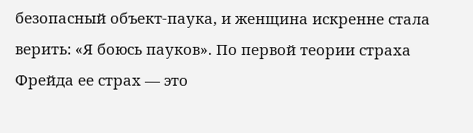безопасный объект-паука, и женщина искренне стала верить: «Я боюсь пауков». По первой теории страха Фрейда ее страх — это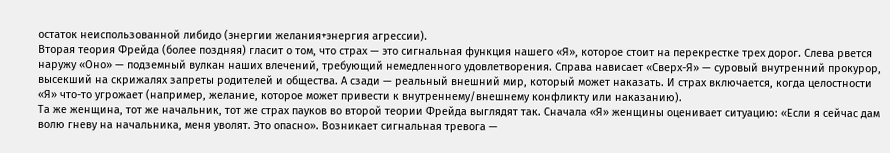остаток неиспользованной либидо (энергии желания+энергия агрессии).
Вторая теория Фрейда (более поздняя) гласит о том, что страх — это сигнальная функция нашего «Я», которое стоит на перекрестке трех дорог. Слева рвется наружу «Оно» — подземный вулкан наших влечений, требующий немедленного удовлетворения. Справа нависает «Сверх-Я» — суровый внутренний прокурор, высекший на скрижалях запреты родителей и общества. А сзади — реальный внешний мир, который может наказать. И страх включается, когда целостности «Я» что-то угрожает (например, желание, которое может привести к внутреннему/внешнему конфликту или наказанию).
Та же женщина, тот же начальник, тот же страх пауков во второй теории Фрейда выглядят так. Сначала «Я» женщины оценивает ситуацию: «Если я сейчас дам волю гневу на начальника, меня уволят. Это опасно». Возникает сигнальная тревога —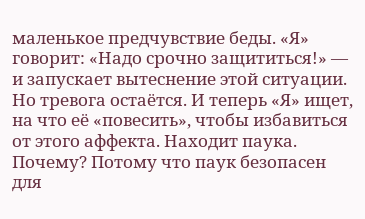маленькое предчувствие беды. «Я» говорит: «Надо срочно защититься!» — и запускает вытеснение этой ситуации. Но тревога остаётся. И теперь «Я» ищет, на что её «повесить», чтобы избавиться от этого аффекта. Находит паука. Почему? Потому что паук безопасен для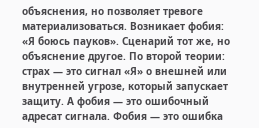объяснения, но позволяет тревоге материализоваться. Возникает фобия: «Я боюсь пауков». Сценарий тот же, но объяснение другое. По второй теории: страх — это сигнал «Я» о внешней или внутренней угрозе, который запускает защиту. А фобия — это ошибочный адресат сигнала. Фобия — это ошибка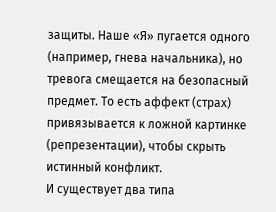защиты. Наше «Я» пугается одного (например, гнева начальника), но тревога смещается на безопасный предмет. То есть аффект (страх) привязывается к ложной картинке (репрезентации), чтобы скрыть истинный конфликт.
И существует два типа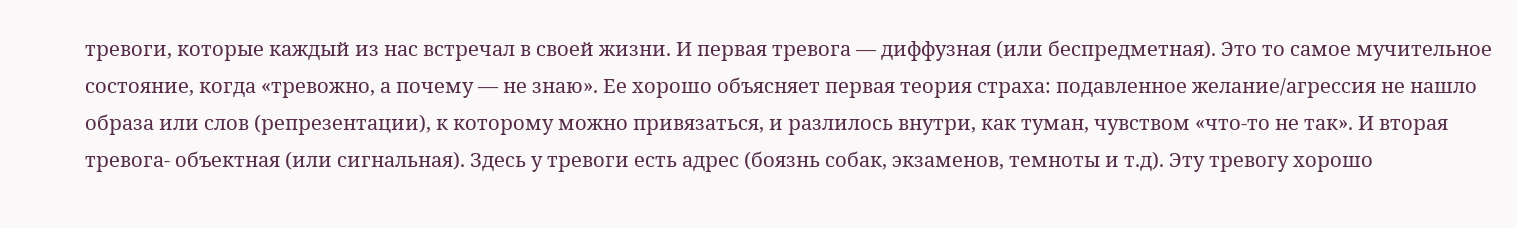тревоги, которые каждый из нас встречал в своей жизни. И первая тревога — диффузная (или беспредметная). Это то самое мучительное состояние, когда «тревожно, а почему — не знаю». Ее хорошо объясняет первая теория страха: подавленное желание/агрессия не нашло образа или слов (репрезентации), к которому можно привязаться, и разлилось внутри, как туман, чувством «что-то не так». И вторая тревога- объектная (или сигнальная). Здесь у тревоги есть адрес (боязнь собак, экзаменов, темноты и т.д). Эту тревогу хорошо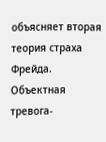объясняет вторая теория страха Фрейда. Объектная тревога-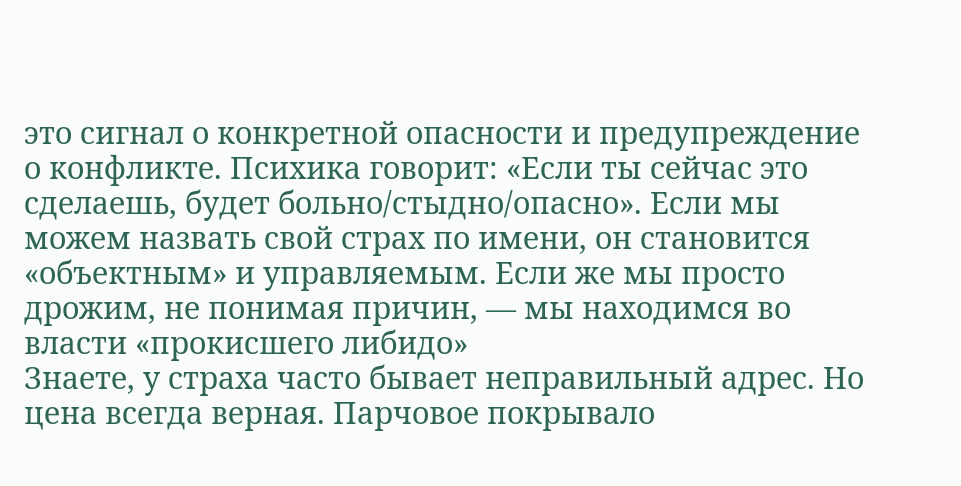это сигнал о конкретной опасности и предупреждение о конфликте. Психика говорит: «Если ты сейчас это сделаешь, будет больно/стыдно/опасно». Если мы можем назвать свой страх по имени, он становится «объектным» и управляемым. Если же мы просто дрожим, не понимая причин, — мы находимся во власти «прокисшего либидо»
Знаете, у страха часто бывает неправильный адрес. Но цена всегда верная. Парчовое покрывало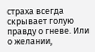страха всегда скрывает голую правду о гневе. Или о желании,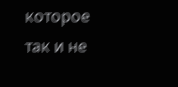которое так и не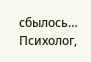сбылось…
Психолог,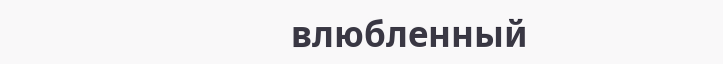влюбленный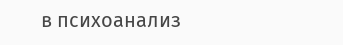в психоанализ